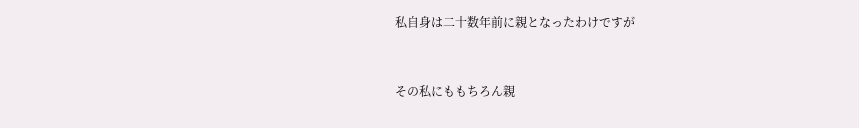私自身は二十数年前に親となったわけですが


その私にももちろん親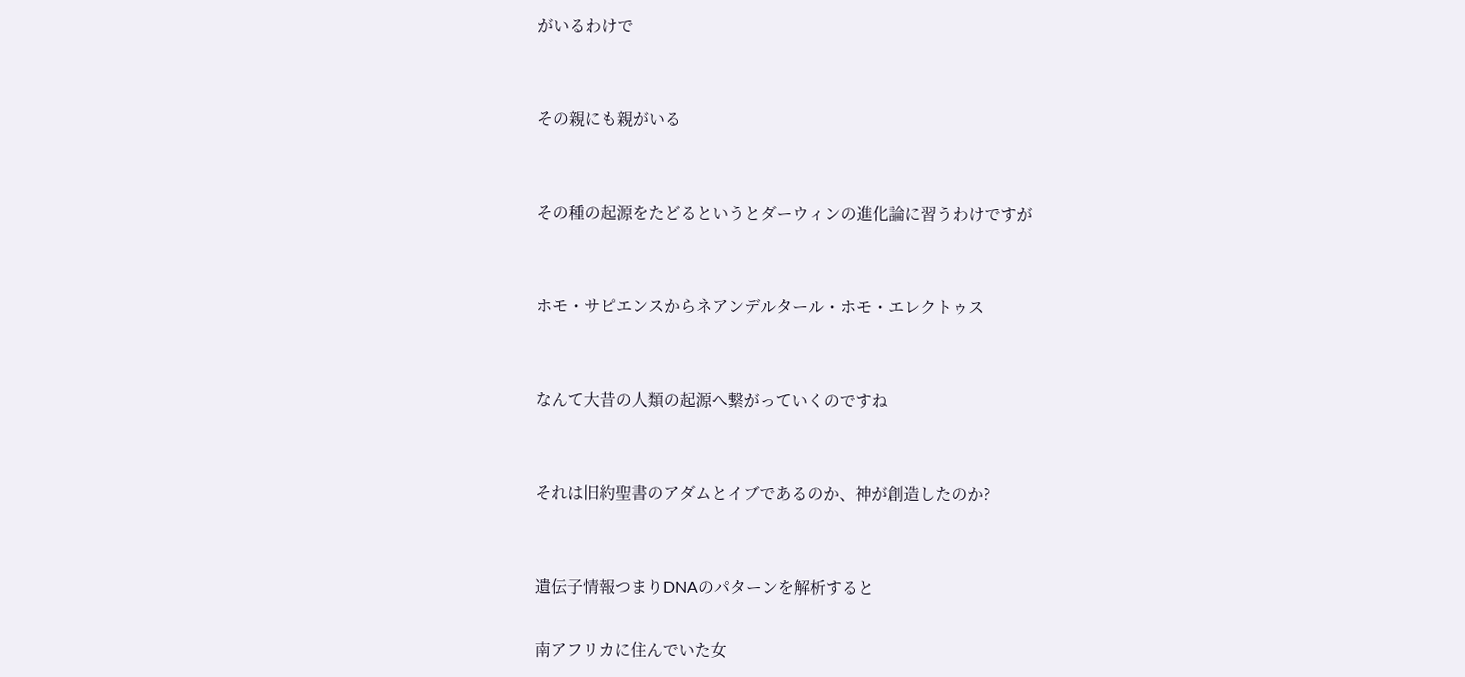がいるわけで


その親にも親がいる


その種の起源をたどるというとダーウィンの進化論に習うわけですが


ホモ・サピエンスからネアンデルタール・ホモ・エレクトゥス


なんて大昔の人類の起源へ繋がっていくのですね


それは旧約聖書のアダムとイブであるのか、神が創造したのか?


遺伝子情報つまりDNAのパターンを解析すると

南アフリカに住んでいた女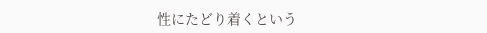性にたどり着くという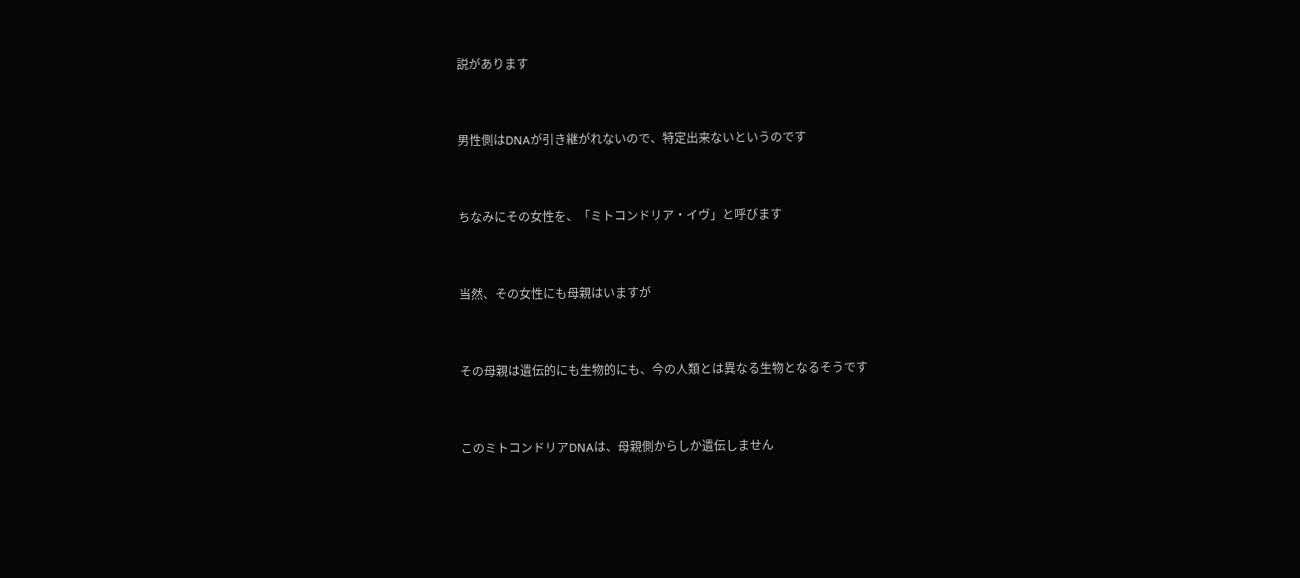説があります


男性側はDNAが引き継がれないので、特定出来ないというのです


ちなみにその女性を、「ミトコンドリア・イヴ」と呼びます


当然、その女性にも母親はいますが


その母親は遺伝的にも生物的にも、今の人類とは異なる生物となるそうです


このミトコンドリアDNAは、母親側からしか遺伝しません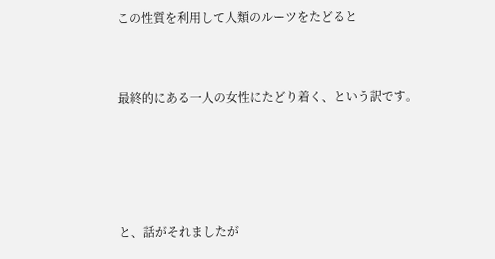この性質を利用して人類のルーツをたどると


最終的にある一人の女性にたどり着く、という訳です。




と、話がそれましたが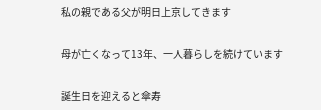私の親である父が明日上京してきます


母が亡くなって13年、一人暮らしを続けています


誕生日を迎えると傘寿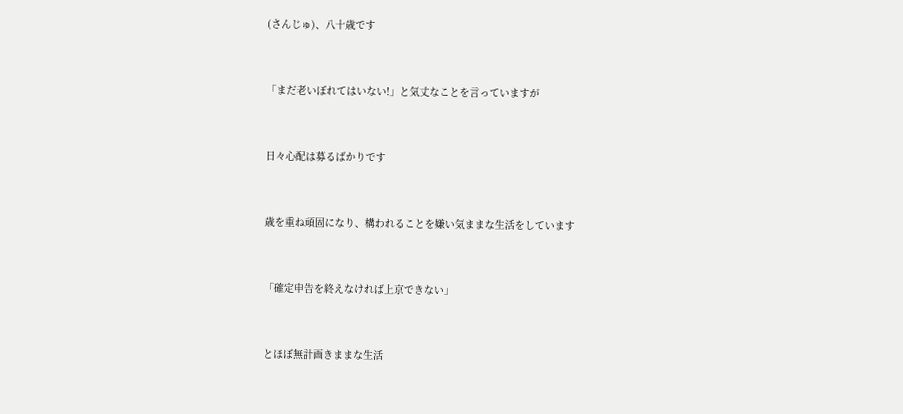(さんじゅ)、八十歳です


「まだ老いぼれてはいない!」と気丈なことを言っていますが


日々心配は募るばかりです


歳を重ね頑固になり、構われることを嫌い気ままな生活をしています


「確定申告を終えなければ上京できない」


とほぼ無計画きままな生活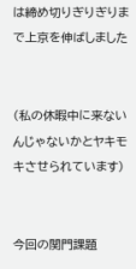は締め切りぎりぎりまで上京を伸ばしました


(私の休暇中に来ないんじゃないかとヤキモキさせられています)


今回の関門課題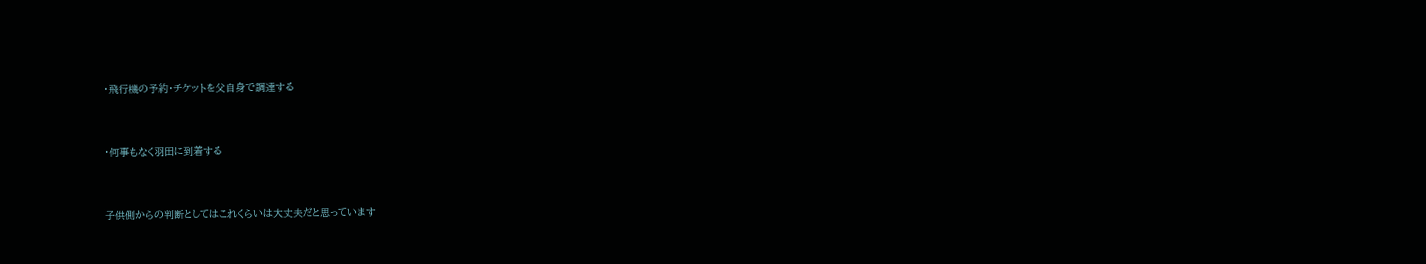・飛行機の予約・チケットを父自身で調達する


・何事もなく羽田に到着する


子供側からの判断としてはこれくらいは大丈夫だと思っています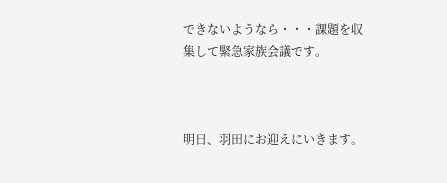できないようなら・・・課題を収集して緊急家族会議です。



明日、羽田にお迎えにいきます。